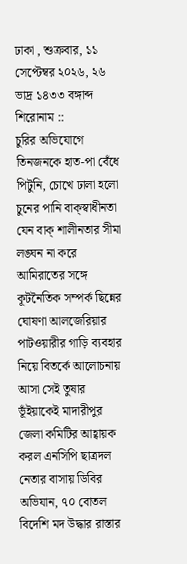ঢাকা , শুক্রবার, ১১ সেপ্টেম্বর ২০২৬, ২৬ ভাদ্র ১৪৩৩ বঙ্গাব্দ
শিরোনাম ::
চুরির অভিযোগে তিনজনকে হাত-পা বেঁধে পিটুনি, চোখে ঢালা হলো চুনের পানি বাক্‌স্বাধীনতা যেন বাক্ শালীনতার সীমা লঙ্ঘন না করে আমিরাতের সঙ্গে কূটনৈতিক সম্পর্ক ছিন্নের ঘোষণা আলজেরিয়ার পাটওয়ারীর গাড়ি ব্যবহার নিয়ে বিতর্কে আলোচনায় আসা সেই তুষার ভূঁইয়াকেই মাদারীপুর জেলা কমিটির আহ্বায়ক করল এনসিপি ছাত্রদল নেতার বাসায় ডিবির অভিযান, ৭০ বোতল বিদেশি মদ উদ্ধার রাস্তার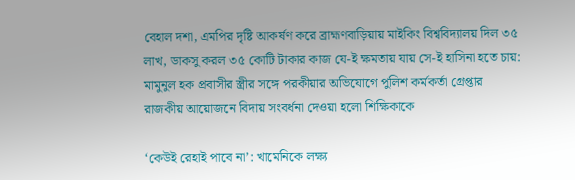বেহাল দশা, এমপির দৃষ্টি আকর্ষণ করে ব্রাহ্মণবাড়িয়ায় মাইকিং বিশ্ববিদ্যালয় দিল ৩৫ লাখ, ডাকসু করল ৩৫ কোটি টাকার কাজ যে-ই ক্ষমতায় যায় সে-ই হাসিনা হতে চায়: মামুনুল হক প্রবাসীর স্ত্রীর সঙ্গে পরকীয়ার অভিযোগে পুলিশ কর্মকর্তা গ্রেপ্তার রাজকীয় আয়োজনে বিদায় সংবর্ধনা দেওয়া হলো শিক্ষিকাকে

‘কেউই রেহাই পাবে না’: খামেনিকে লক্ষ্য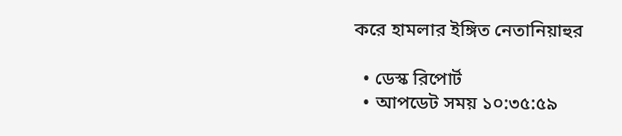করে হামলার ইঙ্গিত নেতানিয়াহুর

  • ডেস্ক রিপোর্ট
  • আপডেট সময় ১০:৩৫:৫৯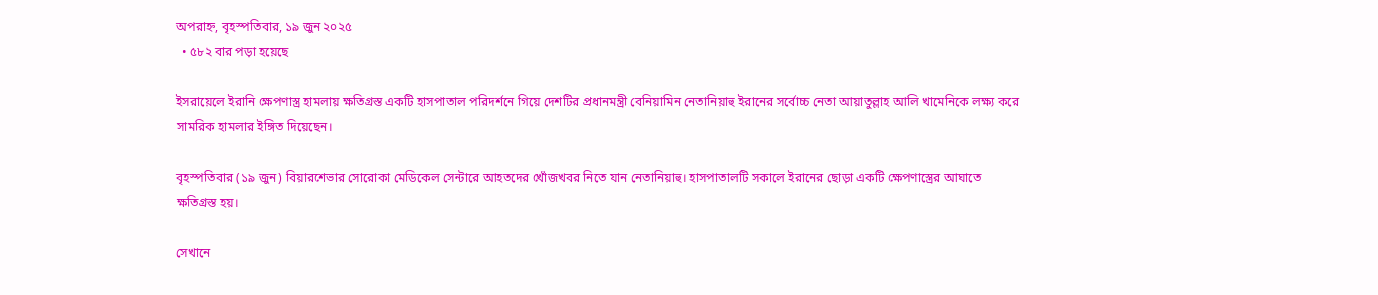অপরাহ্ন, বৃহস্পতিবার, ১৯ জুন ২০২৫
  • ৫৮২ বার পড়া হয়েছে

ইসরায়েলে ইরানি ক্ষেপণাস্ত্র হামলায় ক্ষতিগ্রস্ত একটি হাসপাতাল পরিদর্শনে গিয়ে দেশটির প্রধানমন্ত্রী বেনিয়ামিন নেতানিয়াহু ইরানের সর্বোচ্চ নেতা আয়াতুল্লাহ আলি খামেনিকে লক্ষ্য করে সামরিক হামলার ইঙ্গিত দিয়েছেন।

বৃহস্পতিবার (১৯ জুন) বিয়ারশেভার সোরোকা মেডিকেল সেন্টারে আহতদের খোঁজখবর নিতে যান নেতানিয়াহু। হাসপাতালটি সকালে ইরানের ছোড়া একটি ক্ষেপণাস্ত্রের আঘাতে ক্ষতিগ্রস্ত হয়।

সেখানে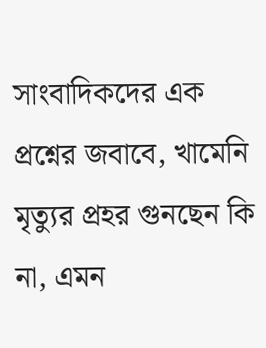সাংবাদিকদের এক প্রশ্নের জবাবে, খামেনি মৃত্যুর প্রহর গুনছেন কি না, এমন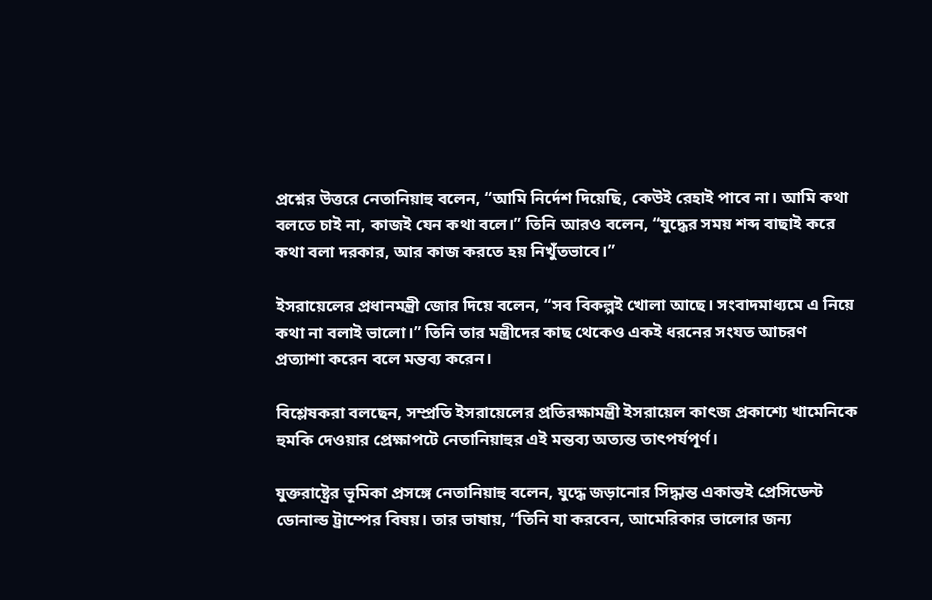প্রশ্নের উত্তরে নেতানিয়াহু বলেন, “আমি নির্দেশ দিয়েছি, কেউই রেহাই পাবে না। আমি কথা বলতে চাই না, কাজই যেন কথা বলে।” তিনি আরও বলেন, “যুদ্ধের সময় শব্দ বাছাই করে কথা বলা দরকার, আর কাজ করতে হয় নিখুঁতভাবে।”

ইসরায়েলের প্রধানমন্ত্রী জোর দিয়ে বলেন, “সব বিকল্পই খোলা আছে। সংবাদমাধ্যমে এ নিয়ে কথা না বলাই ভালো।” তিনি তার মন্ত্রীদের কাছ থেকেও একই ধরনের সংযত আচরণ প্রত্যাশা করেন বলে মন্তব্য করেন।

বিশ্লেষকরা বলছেন, সম্প্রতি ইসরায়েলের প্রতিরক্ষামন্ত্রী ইসরায়েল কাৎজ প্রকাশ্যে খামেনিকে হুমকি দেওয়ার প্রেক্ষাপটে নেতানিয়াহুর এই মন্তব্য অত্যন্ত তাৎপর্যপূর্ণ।

যুক্তরাষ্ট্রের ভূমিকা প্রসঙ্গে নেতানিয়াহু বলেন, যুদ্ধে জড়ানোর সিদ্ধান্ত একান্তই প্রেসিডেন্ট ডোনাল্ড ট্রাম্পের বিষয়। তার ভাষায়, “তিনি যা করবেন, আমেরিকার ভালোর জন্য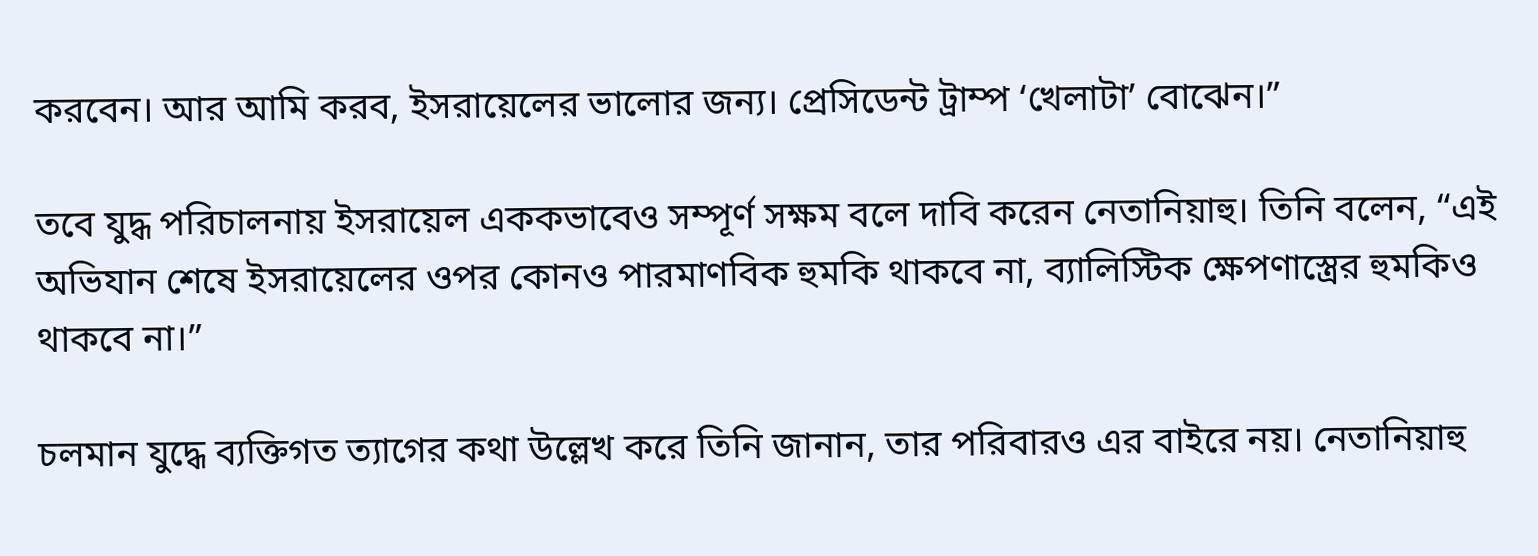করবেন। আর আমি করব, ইসরায়েলের ভালোর জন্য। প্রেসিডেন্ট ট্রাম্প ‘খেলাটা’ বোঝেন।”

তবে যুদ্ধ পরিচালনায় ইসরায়েল এককভাবেও সম্পূর্ণ সক্ষম বলে দাবি করেন নেতানিয়াহু। তিনি বলেন, “এই অভিযান শেষে ইসরায়েলের ওপর কোনও পারমাণবিক হুমকি থাকবে না, ব্যালিস্টিক ক্ষেপণাস্ত্রের হুমকিও থাকবে না।”

চলমান যুদ্ধে ব্যক্তিগত ত্যাগের কথা উল্লেখ করে তিনি জানান, তার পরিবারও এর বাইরে নয়। নেতানিয়াহু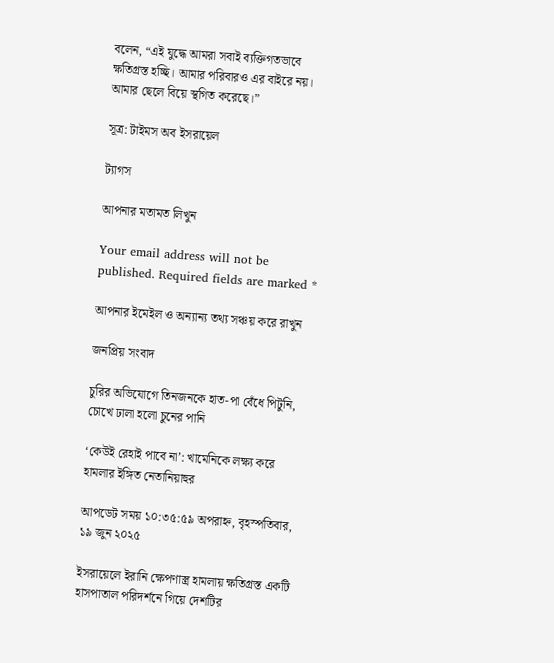বলেন, “এই যুদ্ধে আমরা সবাই ব্যক্তিগতভাবে ক্ষতিগ্রস্ত হচ্ছি। আমার পরিবারও এর বাইরে নয়। আমার ছেলে বিয়ে স্থগিত করেছে।”

সূত্র: টাইমস অব ইসরায়েল

ট্যাগস

আপনার মতামত লিখুন

Your email address will not be published. Required fields are marked *

আপনার ইমেইল ও অন্যান্য তথ্য সঞ্চয় করে রাখুন

জনপ্রিয় সংবাদ

চুরির অভিযোগে তিনজনকে হাত-পা বেঁধে পিটুনি, চোখে ঢালা হলো চুনের পানি

‘কেউই রেহাই পাবে না’: খামেনিকে লক্ষ্য করে হামলার ইঙ্গিত নেতানিয়াহুর

আপডেট সময় ১০:৩৫:৫৯ অপরাহ্ন, বৃহস্পতিবার, ১৯ জুন ২০২৫

ইসরায়েলে ইরানি ক্ষেপণাস্ত্র হামলায় ক্ষতিগ্রস্ত একটি হাসপাতাল পরিদর্শনে গিয়ে দেশটির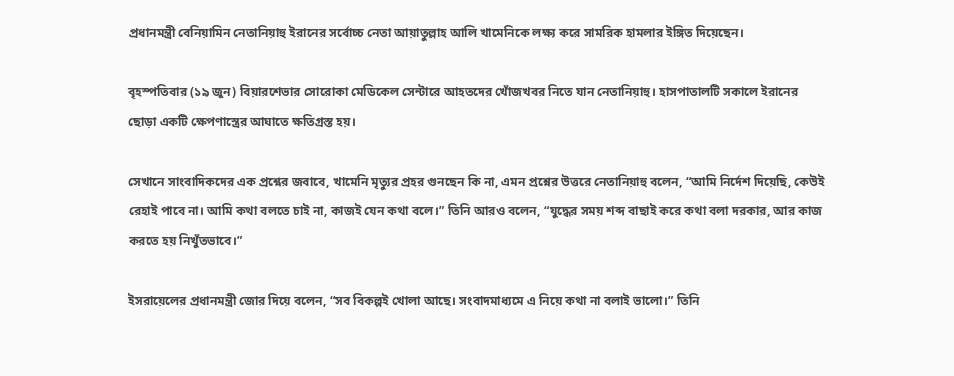প্রধানমন্ত্রী বেনিয়ামিন নেতানিয়াহু ইরানের সর্বোচ্চ নেতা আয়াতুল্লাহ আলি খামেনিকে লক্ষ্য করে সামরিক হামলার ইঙ্গিত দিয়েছেন।

বৃহস্পতিবার (১৯ জুন) বিয়ারশেভার সোরোকা মেডিকেল সেন্টারে আহতদের খোঁজখবর নিতে যান নেতানিয়াহু। হাসপাতালটি সকালে ইরানের ছোড়া একটি ক্ষেপণাস্ত্রের আঘাতে ক্ষতিগ্রস্ত হয়।

সেখানে সাংবাদিকদের এক প্রশ্নের জবাবে, খামেনি মৃত্যুর প্রহর গুনছেন কি না, এমন প্রশ্নের উত্তরে নেতানিয়াহু বলেন, “আমি নির্দেশ দিয়েছি, কেউই রেহাই পাবে না। আমি কথা বলতে চাই না, কাজই যেন কথা বলে।” তিনি আরও বলেন, “যুদ্ধের সময় শব্দ বাছাই করে কথা বলা দরকার, আর কাজ করতে হয় নিখুঁতভাবে।”

ইসরায়েলের প্রধানমন্ত্রী জোর দিয়ে বলেন, “সব বিকল্পই খোলা আছে। সংবাদমাধ্যমে এ নিয়ে কথা না বলাই ভালো।” তিনি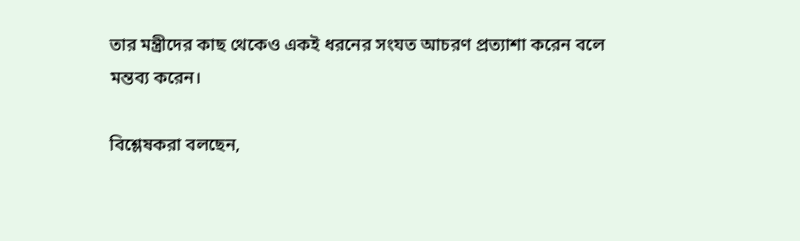তার মন্ত্রীদের কাছ থেকেও একই ধরনের সংযত আচরণ প্রত্যাশা করেন বলে মন্তব্য করেন।

বিশ্লেষকরা বলছেন,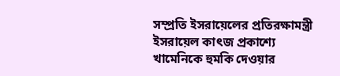সম্প্রতি ইসরায়েলের প্রতিরক্ষামন্ত্রী ইসরায়েল কাৎজ প্রকাশ্যে খামেনিকে হুমকি দেওয়ার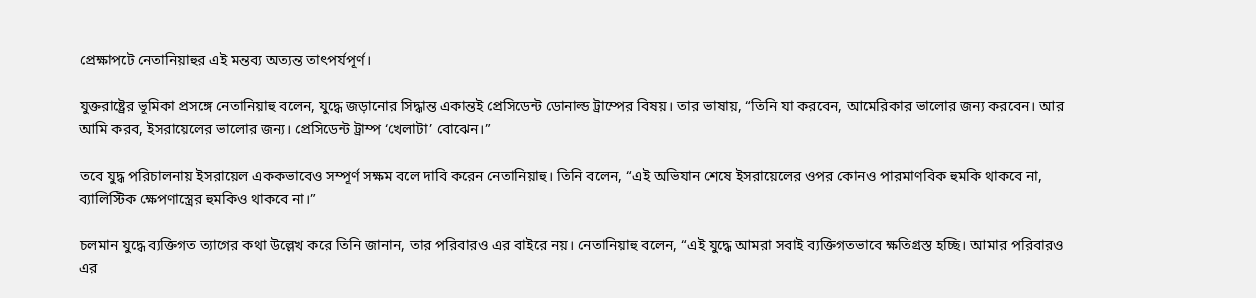প্রেক্ষাপটে নেতানিয়াহুর এই মন্তব্য অত্যন্ত তাৎপর্যপূর্ণ।

যুক্তরাষ্ট্রের ভূমিকা প্রসঙ্গে নেতানিয়াহু বলেন, যুদ্ধে জড়ানোর সিদ্ধান্ত একান্তই প্রেসিডেন্ট ডোনাল্ড ট্রাম্পের বিষয়। তার ভাষায়, “তিনি যা করবেন, আমেরিকার ভালোর জন্য করবেন। আর আমি করব, ইসরায়েলের ভালোর জন্য। প্রেসিডেন্ট ট্রাম্প ‘খেলাটা’ বোঝেন।”

তবে যুদ্ধ পরিচালনায় ইসরায়েল এককভাবেও সম্পূর্ণ সক্ষম বলে দাবি করেন নেতানিয়াহু। তিনি বলেন, “এই অভিযান শেষে ইসরায়েলের ওপর কোনও পারমাণবিক হুমকি থাকবে না, ব্যালিস্টিক ক্ষেপণাস্ত্রের হুমকিও থাকবে না।”

চলমান যুদ্ধে ব্যক্তিগত ত্যাগের কথা উল্লেখ করে তিনি জানান, তার পরিবারও এর বাইরে নয়। নেতানিয়াহু বলেন, “এই যুদ্ধে আমরা সবাই ব্যক্তিগতভাবে ক্ষতিগ্রস্ত হচ্ছি। আমার পরিবারও এর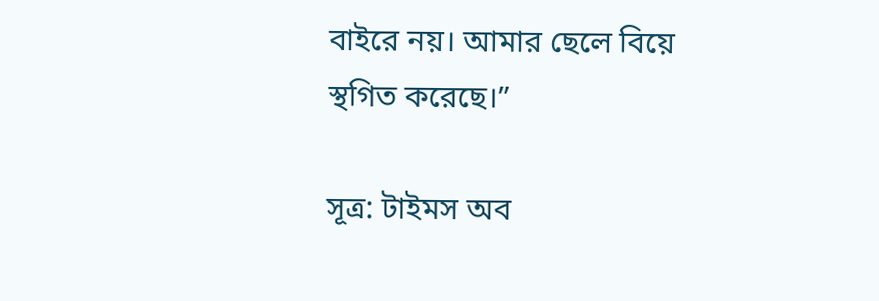বাইরে নয়। আমার ছেলে বিয়ে স্থগিত করেছে।”

সূত্র: টাইমস অব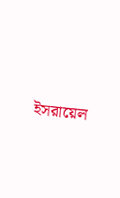ইসরায়েল